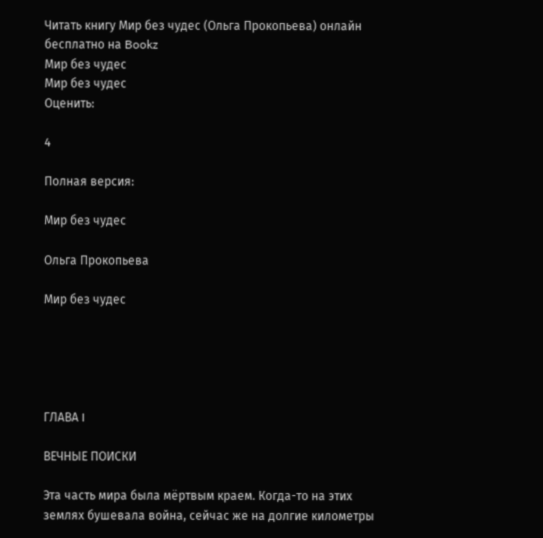Читать книгу Мир без чудес (Ольга Прокопьева) онлайн бесплатно на Bookz
Мир без чудес
Мир без чудес
Оценить:

4

Полная версия:

Мир без чудес

Ольга Прокопьева

Мир без чудес





ГЛАВА I

ВЕЧНЫЕ ПОИСКИ

Эта часть мира была мёртвым краем. Когда-то на этих землях бушевала война, сейчас же на долгие километры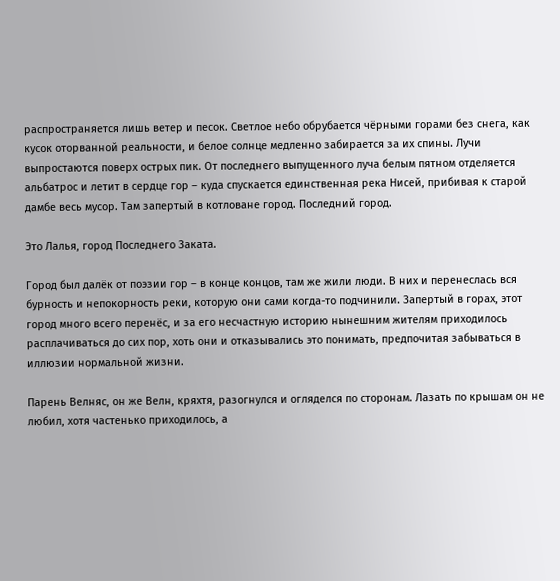распространяется лишь ветер и песок. Светлое небо обрубается чёрными горами без снега, как кусок оторванной реальности, и белое солнце медленно забирается за их спины. Лучи выпростаются поверх острых пик. От последнего выпущенного луча белым пятном отделяется альбатрос и летит в сердце гор – куда спускается единственная река Нисей, прибивая к старой дамбе весь мусор. Там запертый в котловане город. Последний город.

Это Лалья, город Последнего Заката.

Город был далёк от поэзии гор – в конце концов, там же жили люди. В них и перенеслась вся бурность и непокорность реки, которую они сами когда-то подчинили. Запертый в горах, этот город много всего перенёс, и за его несчастную историю нынешним жителям приходилось расплачиваться до сих пор, хоть они и отказывались это понимать, предпочитая забываться в иллюзии нормальной жизни.

Парень Велняс, он же Велн, кряхтя, разогнулся и огляделся по сторонам. Лазать по крышам он не любил, хотя частенько приходилось, а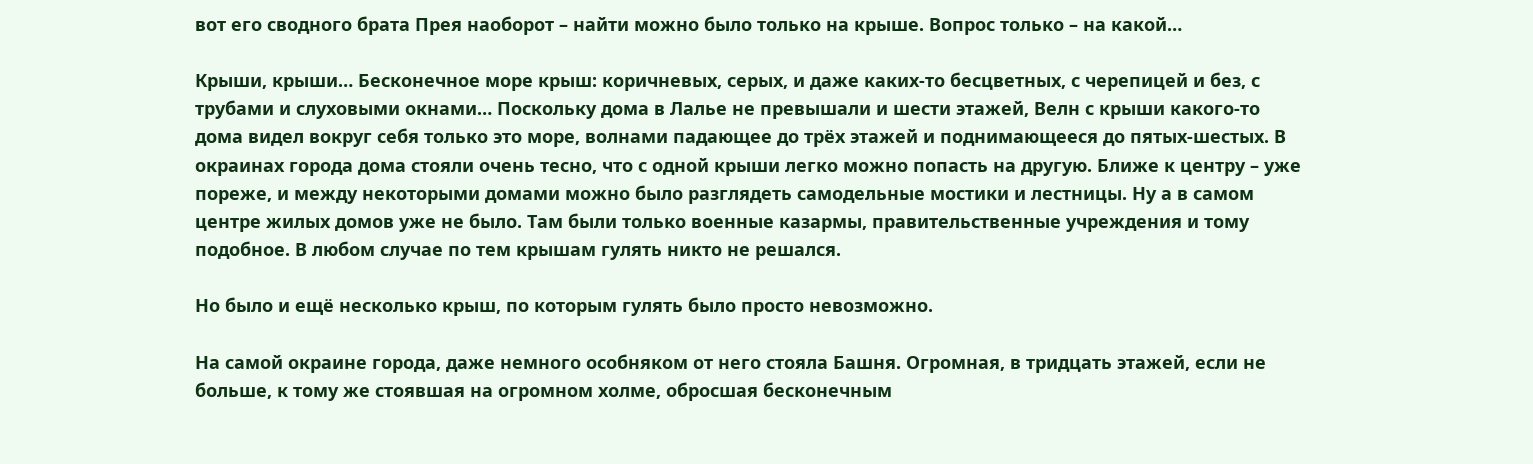вот его сводного брата Прея наоборот – найти можно было только на крыше. Вопрос только – на какой…

Крыши, крыши… Бесконечное море крыш: коричневых, серых, и даже каких-то бесцветных, с черепицей и без, с трубами и слуховыми окнами… Поскольку дома в Лалье не превышали и шести этажей, Велн с крыши какого-то дома видел вокруг себя только это море, волнами падающее до трёх этажей и поднимающееся до пятых-шестых. В окраинах города дома стояли очень тесно, что с одной крыши легко можно попасть на другую. Ближе к центру – уже пореже, и между некоторыми домами можно было разглядеть самодельные мостики и лестницы. Ну а в самом центре жилых домов уже не было. Там были только военные казармы, правительственные учреждения и тому подобное. В любом случае по тем крышам гулять никто не решался.

Но было и ещё несколько крыш, по которым гулять было просто невозможно.

На самой окраине города, даже немного особняком от него стояла Башня. Огромная, в тридцать этажей, если не больше, к тому же стоявшая на огромном холме, обросшая бесконечным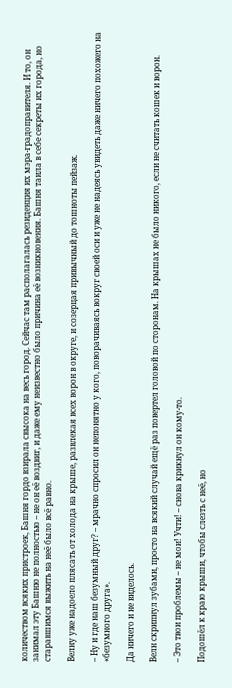количеством всяких пристроек, Башня гордо взирала свысока на весь город. Сейчас там располагалась резиденция их мэра-градоправителя. И то, он занимал эту Башню не полностью – не он её воздвиг, и даже ему неизвестно было причина её возникновения. Башня таила в себе секреты их города, но старавшимся выжить на неё было всё равно.

Велну уже надоело плясать от холода на крыше, развлекая всех ворон в округе, и созерцая привычный до тошноты пейзаж.

– Ну и где наш безумный друг? – мрачно спросил он непонятно у кого, поворачиваясь вокруг своей оси и уже не надеясь увидеть даже ничего похожего на «безумного друга».

Да ничего и не виделось.

Велн скрипнул зубами, просто на всякий случай ещё раз повертел головой по сторонам. На крышах не было никого, если не считать кошек и ворон.

– Это твои проблемы – не мои! Учти! – снова крикнул он кому-то.

Подошёл к краю крыши, чтобы слезть с неё, но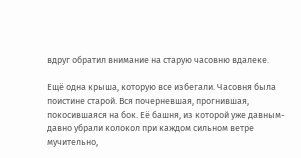вдруг обратил внимание на старую часовню вдалеке.

Ещё одна крыша, которую все избегали. Часовня была поистине старой. Вся почерневшая, прогнившая, покосившаяся на бок. Её башня, из которой уже давным-давно убрали колокол при каждом сильном ветре мучительно,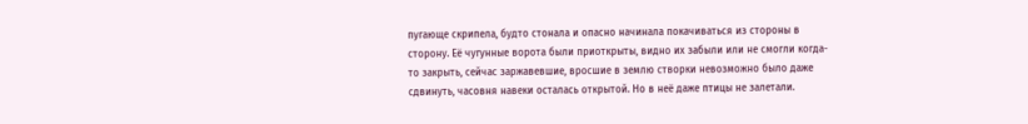пугающе скрипела, будто стонала и опасно начинала покачиваться из стороны в сторону. Её чугунные ворота были приоткрыты, видно их забыли или не смогли когда-то закрыть, сейчас заржавевшие, вросшие в землю створки невозможно было даже сдвинуть, часовня навеки осталась открытой. Но в неё даже птицы не залетали.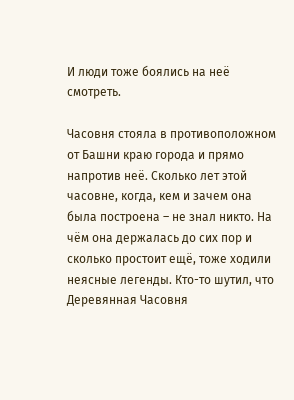И люди тоже боялись на неё смотреть.

Часовня стояла в противоположном от Башни краю города и прямо напротив неё. Сколько лет этой часовне, когда, кем и зачем она была построена – не знал никто. На чём она держалась до сих пор и сколько простоит ещё, тоже ходили неясные легенды. Кто-то шутил, что Деревянная Часовня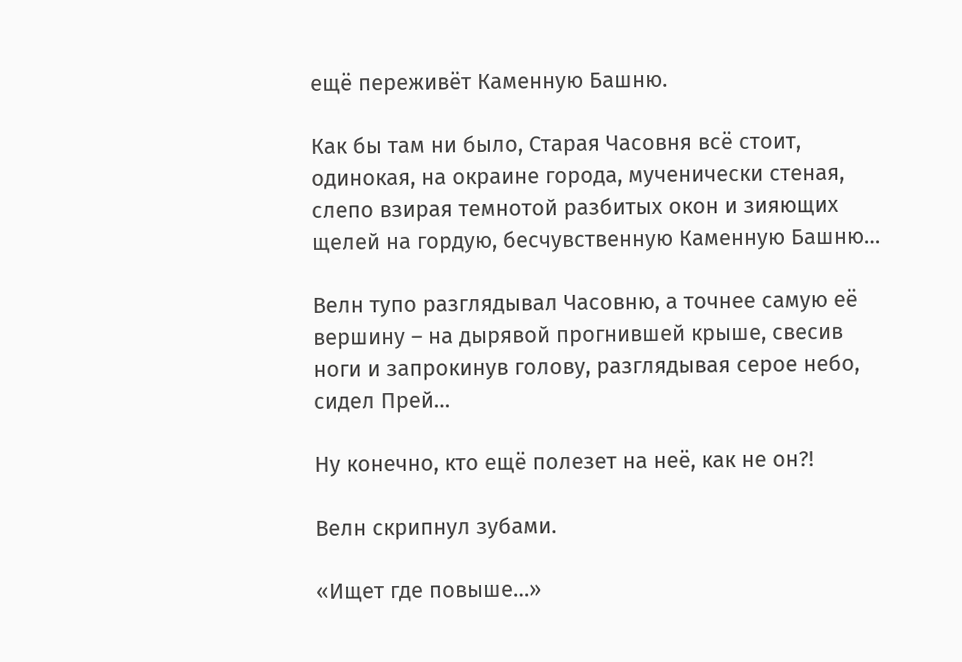ещё переживёт Каменную Башню.

Как бы там ни было, Старая Часовня всё стоит, одинокая, на окраине города, мученически стеная, слепо взирая темнотой разбитых окон и зияющих щелей на гордую, бесчувственную Каменную Башню…

Велн тупо разглядывал Часовню, а точнее самую её вершину – на дырявой прогнившей крыше, свесив ноги и запрокинув голову, разглядывая серое небо, сидел Прей…

Ну конечно, кто ещё полезет на неё, как не он?!

Велн скрипнул зубами.

«Ищет где повыше…»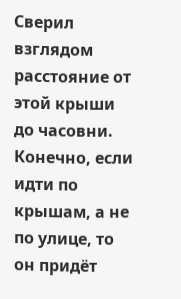Сверил взглядом расстояние от этой крыши до часовни. Конечно, если идти по крышам, а не по улице, то он придёт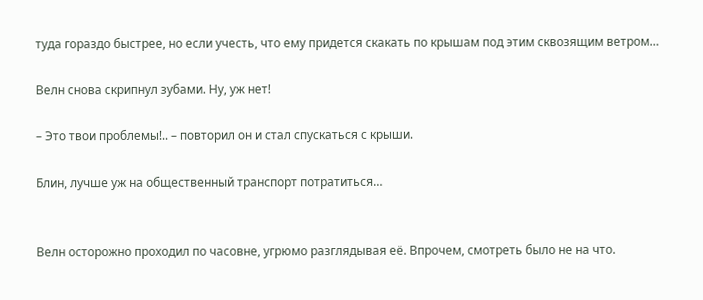туда гораздо быстрее, но если учесть, что ему придется скакать по крышам под этим сквозящим ветром…

Велн снова скрипнул зубами. Ну, уж нет!

– Это твои проблемы!.. – повторил он и стал спускаться с крыши.

Блин, лучше уж на общественный транспорт потратиться…


Велн осторожно проходил по часовне, угрюмо разглядывая её. Впрочем, смотреть было не на что.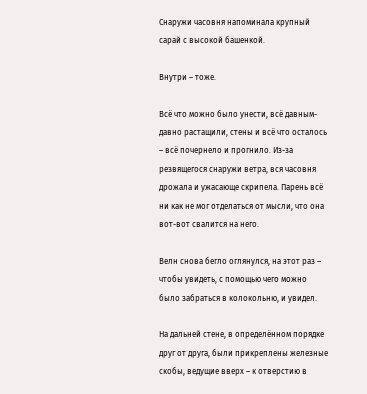Снаружи часовня напоминала крупный сарай с высокой башенкой.

Внутри – тоже.

Всё что можно было унести, всё давным-давно растащили, стены и всё что осталось – всё почернело и прогнило. Из-за резвящегося снаружи ветра, вся часовня дрожала и ужасающе скрипела. Парень всё ни как не мог отделаться от мысли, что она вот-вот свалится на него.

Велн снова бегло оглянулся, на этот раз – чтобы увидеть, с помощью чего можно было забраться в колокольню, и увидел.

На дальней стене, в определённом порядке друг от друга, были прикреплены железные скобы, ведущие вверх – к отверстию в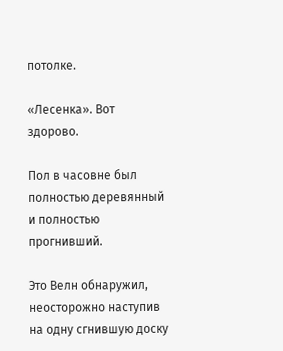потолке.

«Лесенка». Вот здорово.

Пол в часовне был полностью деревянный и полностью прогнивший.

Это Велн обнаружил, неосторожно наступив на одну сгнившую доску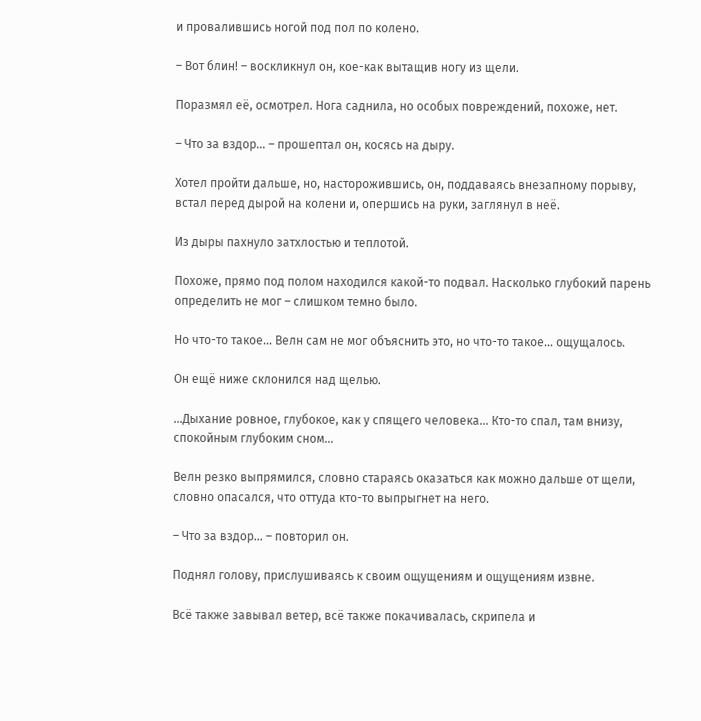и провалившись ногой под пол по колено.

– Вот блин! – воскликнул он, кое-как вытащив ногу из щели.

Поразмял её, осмотрел. Нога саднила, но особых повреждений, похоже, нет.

– Что за вздор… – прошептал он, косясь на дыру.

Хотел пройти дальше, но, насторожившись, он, поддаваясь внезапному порыву, встал перед дырой на колени и, опершись на руки, заглянул в неё.

Из дыры пахнуло затхлостью и теплотой.

Похоже, прямо под полом находился какой-то подвал. Насколько глубокий парень определить не мог – слишком темно было.

Но что-то такое… Велн сам не мог объяснить это, но что-то такое… ощущалось.

Он ещё ниже склонился над щелью.

…Дыхание ровное, глубокое, как у спящего человека… Кто-то спал, там внизу, спокойным глубоким сном…

Велн резко выпрямился, словно стараясь оказаться как можно дальше от щели, словно опасался, что оттуда кто-то выпрыгнет на него.

– Что за вздор… – повторил он.

Поднял голову, прислушиваясь к своим ощущениям и ощущениям извне.

Всё также завывал ветер, всё также покачивалась, скрипела и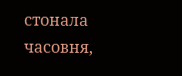стонала часовня,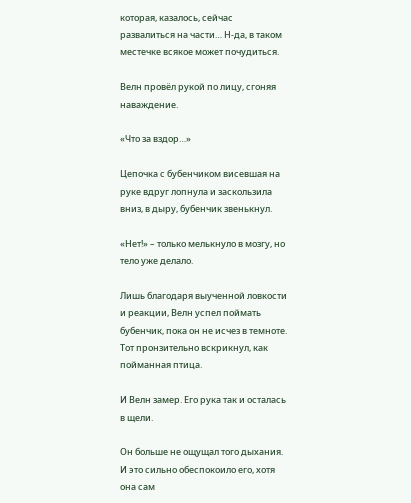которая, казалось, сейчас развалиться на части… Н-да, в таком местечке всякое может почудиться.

Велн провёл рукой по лицу, сгоняя наваждение.

«Что за вздор…»

Цепочка с бубенчиком висевшая на руке вдруг лопнула и заскользила вниз, в дыру, бубенчик звенькнул.

«Нет!» – только мелькнуло в мозгу, но тело уже делало.

Лишь благодаря выученной ловкости и реакции, Велн успел поймать бубенчик, пока он не исчез в темноте. Тот пронзительно вскрикнул, как пойманная птица.

И Велн замер. Его рука так и осталась в щели.

Он больше не ощущал того дыхания. И это сильно обеспокоило его, хотя она сам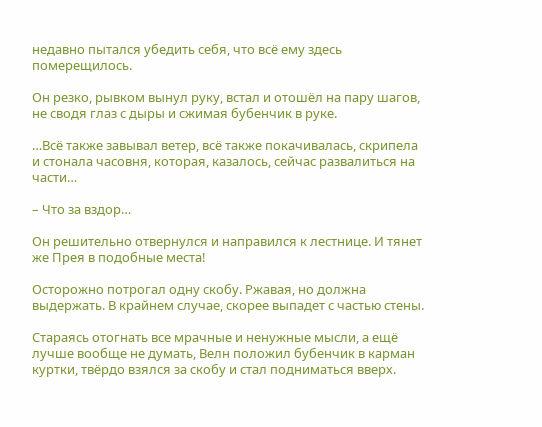недавно пытался убедить себя, что всё ему здесь померещилось.

Он резко, рывком вынул руку, встал и отошёл на пару шагов, не сводя глаз с дыры и сжимая бубенчик в руке.

…Всё также завывал ветер, всё также покачивалась, скрипела и стонала часовня, которая, казалось, сейчас развалиться на части…

– Что за вздор…

Он решительно отвернулся и направился к лестнице. И тянет же Прея в подобные места!

Осторожно потрогал одну скобу. Ржавая, но должна выдержать. В крайнем случае, скорее выпадет с частью стены.

Стараясь отогнать все мрачные и ненужные мысли, а ещё лучше вообще не думать, Велн положил бубенчик в карман куртки, твёрдо взялся за скобу и стал подниматься вверх.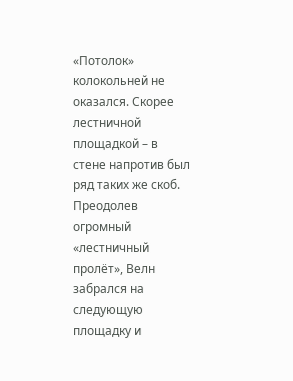«Потолок» колокольней не оказался. Скорее лестничной площадкой – в стене напротив был ряд таких же скоб. Преодолев огромный «лестничный пролёт», Велн забрался на следующую площадку и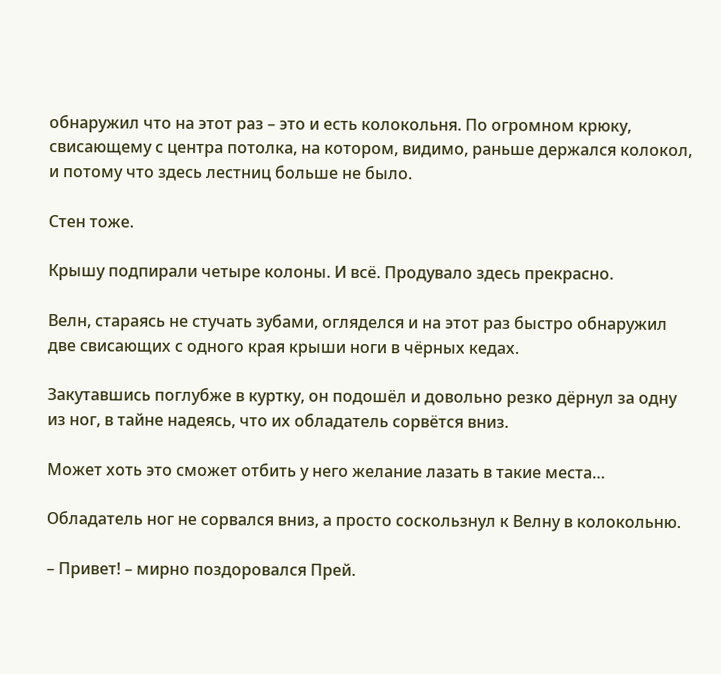обнаружил что на этот раз – это и есть колокольня. По огромном крюку, свисающему с центра потолка, на котором, видимо, раньше держался колокол, и потому что здесь лестниц больше не было.

Стен тоже.

Крышу подпирали четыре колоны. И всё. Продувало здесь прекрасно.

Велн, стараясь не стучать зубами, огляделся и на этот раз быстро обнаружил две свисающих с одного края крыши ноги в чёрных кедах.

Закутавшись поглубже в куртку, он подошёл и довольно резко дёрнул за одну из ног, в тайне надеясь, что их обладатель сорвётся вниз.

Может хоть это сможет отбить у него желание лазать в такие места…

Обладатель ног не сорвался вниз, а просто соскользнул к Велну в колокольню.

– Привет! – мирно поздоровался Прей.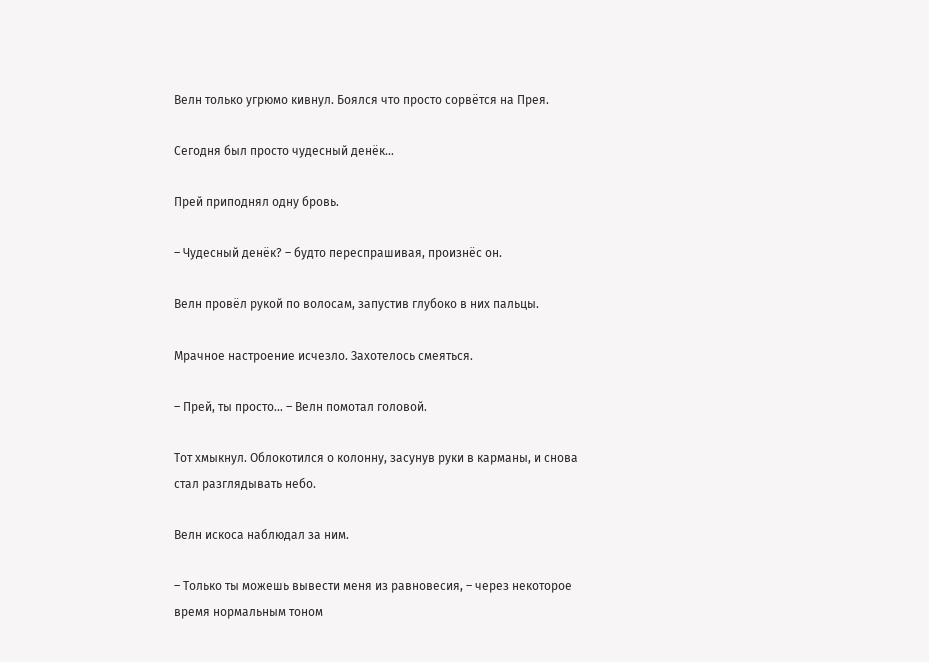Велн только угрюмо кивнул. Боялся что просто сорвётся на Прея.

Сегодня был просто чудесный денёк…

Прей приподнял одну бровь.

– Чудесный денёк? – будто переспрашивая, произнёс он.

Велн провёл рукой по волосам, запустив глубоко в них пальцы.

Мрачное настроение исчезло. Захотелось смеяться.

– Прей, ты просто… – Велн помотал головой.

Тот хмыкнул. Облокотился о колонну, засунув руки в карманы, и снова стал разглядывать небо.

Велн искоса наблюдал за ним.

– Только ты можешь вывести меня из равновесия, – через некоторое время нормальным тоном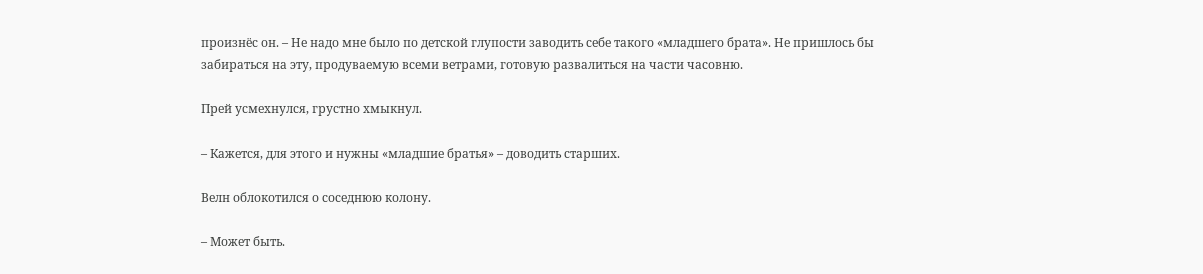произнёс он. – Не надо мне было по детской глупости заводить себе такого «младшего брата». Не пришлось бы забираться на эту, продуваемую всеми ветрами, готовую развалиться на части часовню.

Прей усмехнулся, грустно хмыкнул.

– Кажется, для этого и нужны «младшие братья» – доводить старших.

Велн облокотился о соседнюю колону.

– Может быть.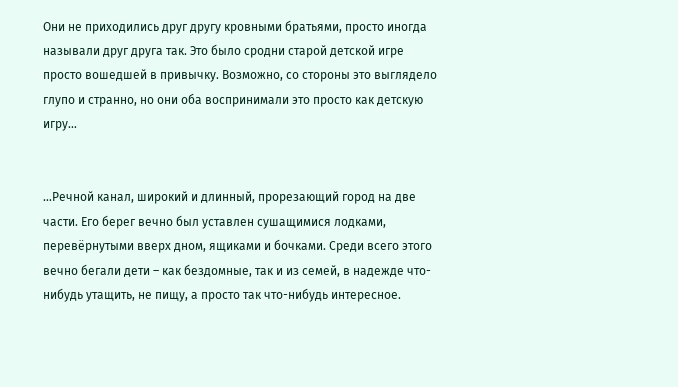Они не приходились друг другу кровными братьями, просто иногда называли друг друга так. Это было сродни старой детской игре просто вошедшей в привычку. Возможно, со стороны это выглядело глупо и странно, но они оба воспринимали это просто как детскую игру…


…Речной канал, широкий и длинный, прорезающий город на две части. Его берег вечно был уставлен сушащимися лодками, перевёрнутыми вверх дном, ящиками и бочками. Среди всего этого вечно бегали дети – как бездомные, так и из семей, в надежде что-нибудь утащить, не пищу, а просто так что-нибудь интересное.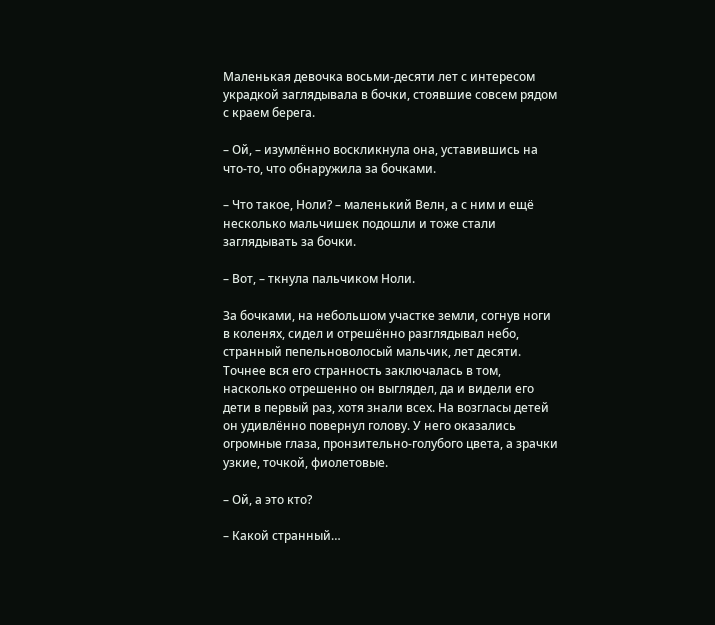Маленькая девочка восьми-десяти лет с интересом украдкой заглядывала в бочки, стоявшие совсем рядом с краем берега.

– Ой, – изумлённо воскликнула она, уставившись на что-то, что обнаружила за бочками.

– Что такое, Ноли? – маленький Велн, а с ним и ещё несколько мальчишек подошли и тоже стали заглядывать за бочки.

– Вот, – ткнула пальчиком Ноли.

За бочками, на небольшом участке земли, согнув ноги в коленях, сидел и отрешённо разглядывал небо, странный пепельноволосый мальчик, лет десяти. Точнее вся его странность заключалась в том, насколько отрешенно он выглядел, да и видели его дети в первый раз, хотя знали всех. На возгласы детей он удивлённо повернул голову. У него оказались огромные глаза, пронзительно-голубого цвета, а зрачки узкие, точкой, фиолетовые.

– Ой, а это кто?

– Какой странный…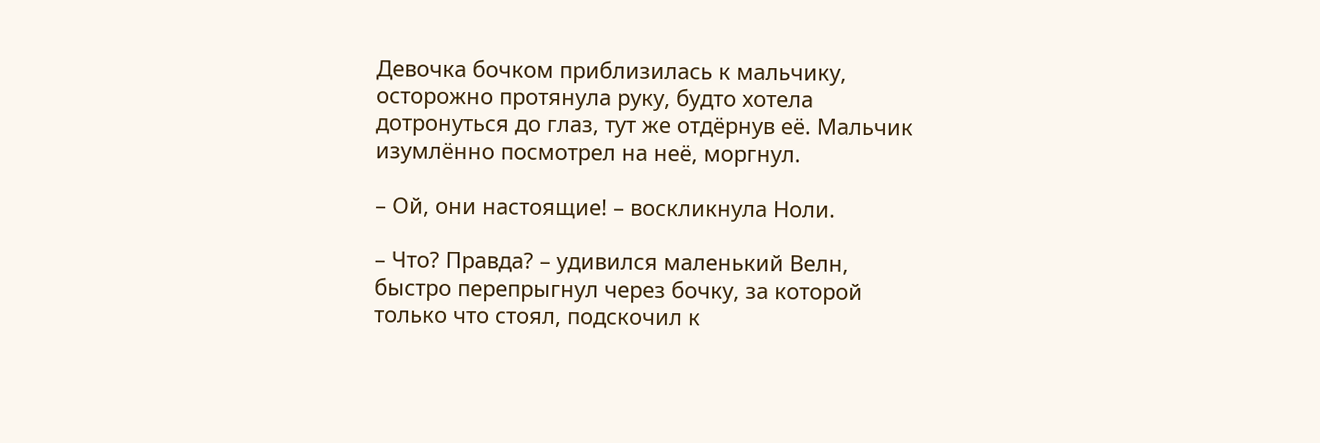Девочка бочком приблизилась к мальчику, осторожно протянула руку, будто хотела дотронуться до глаз, тут же отдёрнув её. Мальчик изумлённо посмотрел на неё, моргнул.

– Ой, они настоящие! – воскликнула Ноли.

– Что? Правда? – удивился маленький Велн, быстро перепрыгнул через бочку, за которой только что стоял, подскочил к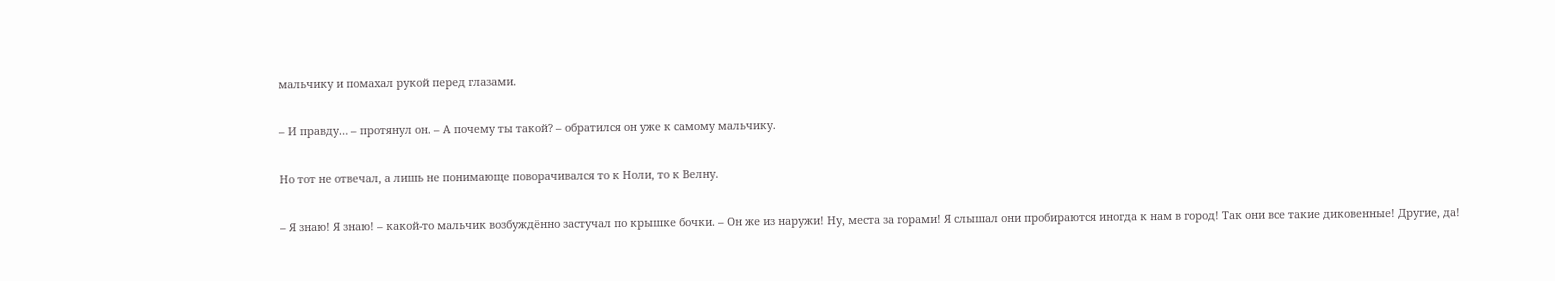мальчику и помахал рукой перед глазами.

– И правду… – протянул он. – А почему ты такой? – обратился он уже к самому мальчику.

Но тот не отвечал, а лишь не понимающе поворачивался то к Ноли, то к Велну.

– Я знаю! Я знаю! – какой-то мальчик возбуждённо застучал по крышке бочки. – Он же из наружи! Ну, места за горами! Я слышал они пробираются иногда к нам в город! Так они все такие диковенные! Другие, да!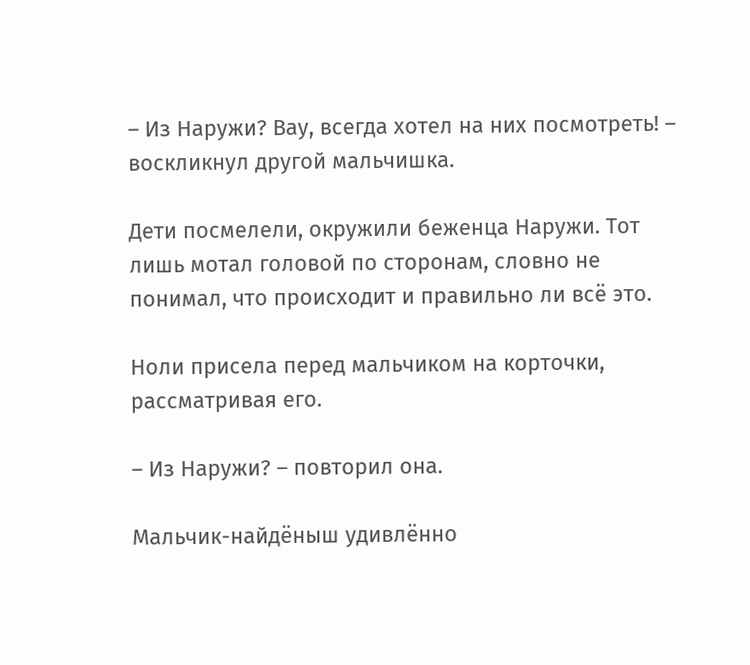– Из Наружи? Вау, всегда хотел на них посмотреть! – воскликнул другой мальчишка.

Дети посмелели, окружили беженца Наружи. Тот лишь мотал головой по сторонам, словно не понимал, что происходит и правильно ли всё это.

Ноли присела перед мальчиком на корточки, рассматривая его.

– Из Наружи? – повторил она.

Мальчик-найдёныш удивлённо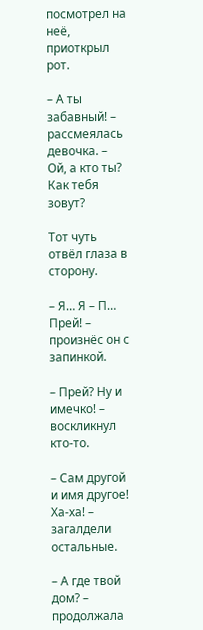посмотрел на неё, приоткрыл рот.

– А ты забавный! – рассмеялась девочка. – Ой, а кто ты? Как тебя зовут?

Тот чуть отвёл глаза в сторону.

– Я… Я – П… Прей! – произнёс он с запинкой.

– Прей? Ну и имечко! – воскликнул кто-то.

– Сам другой и имя другое! Ха-ха! – загалдели остальные.

– А где твой дом? – продолжала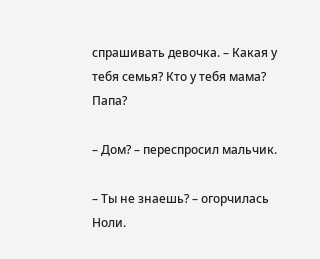спрашивать девочка. – Какая у тебя семья? Кто у тебя мама? Папа?

– Дом? – переспросил мальчик.

– Ты не знаешь? – огорчилась Ноли.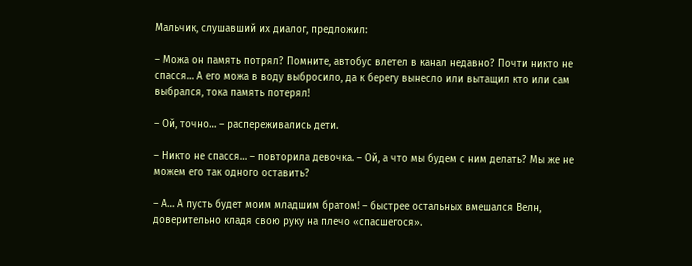Мальчик, слушавший их диалог, предложил:

– Можа он память потрял? Помните, автобус влетел в канал недавно? Почти никто не спасся… А его можа в воду выбросило, да к берегу вынесло или вытащил кто или сам выбрался, тока память потерял!

– Ой, точно… – распереживались дети.

– Никто не спасся… – повторила девочка. – Ой, а что мы будем с ним делать? Мы же не можем его так одного оставить?

– А… А пусть будет моим младшим братом! – быстрее остальных вмешался Велн, доверительно кладя свою руку на плечо «спасшегося».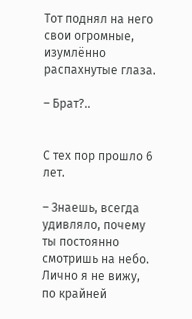Тот поднял на него свои огромные, изумлённо распахнутые глаза.

– Брат?..


С тех пор прошло 6 лет.

– Знаешь, всегда удивляло, почему ты постоянно смотришь на небо. Лично я не вижу, по крайней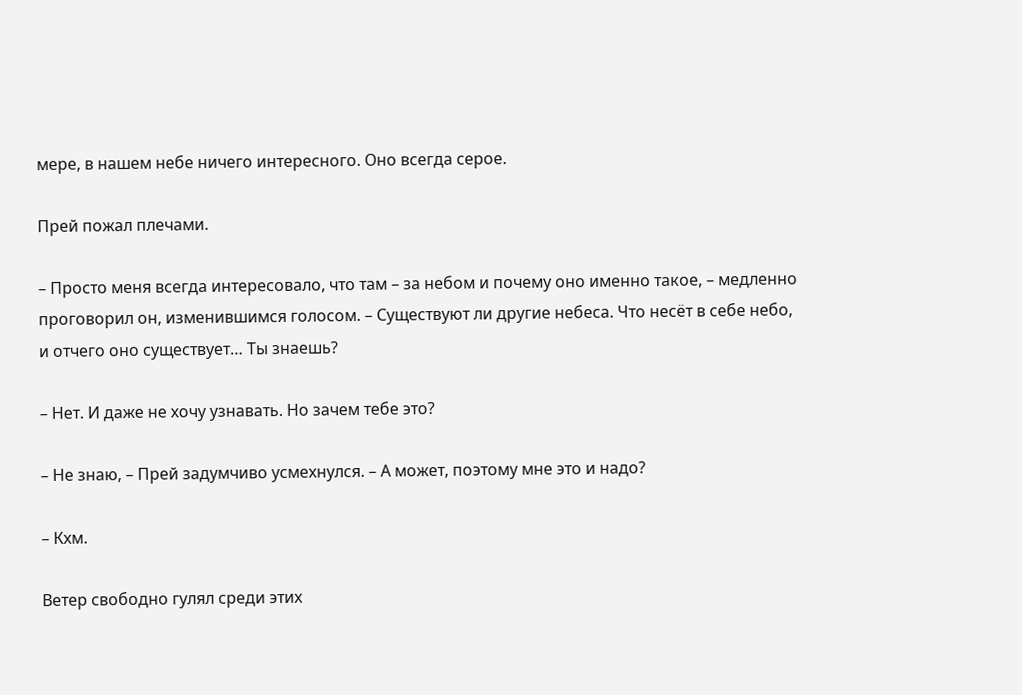мере, в нашем небе ничего интересного. Оно всегда серое.

Прей пожал плечами.

– Просто меня всегда интересовало, что там – за небом и почему оно именно такое, – медленно проговорил он, изменившимся голосом. – Существуют ли другие небеса. Что несёт в себе небо, и отчего оно существует… Ты знаешь?

– Нет. И даже не хочу узнавать. Но зачем тебе это?

– Не знаю, – Прей задумчиво усмехнулся. – А может, поэтому мне это и надо?

– Кхм.

Ветер свободно гулял среди этих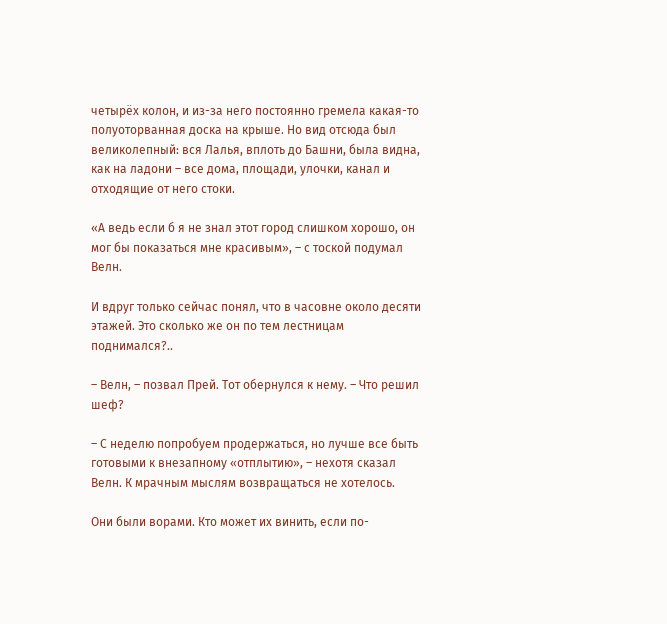четырёх колон, и из-за него постоянно гремела какая-то полуоторванная доска на крыше. Но вид отсюда был великолепный: вся Лалья, вплоть до Башни, была видна, как на ладони – все дома, площади, улочки, канал и отходящие от него стоки.

«А ведь если б я не знал этот город слишком хорошо, он мог бы показаться мне красивым», – с тоской подумал Велн.

И вдруг только сейчас понял, что в часовне около десяти этажей. Это сколько же он по тем лестницам поднимался?..

– Велн, – позвал Прей. Тот обернулся к нему. – Что решил шеф?

– С неделю попробуем продержаться, но лучше все быть готовыми к внезапному «отплытию», – нехотя сказал Велн. К мрачным мыслям возвращаться не хотелось.

Они были ворами. Кто может их винить, если по-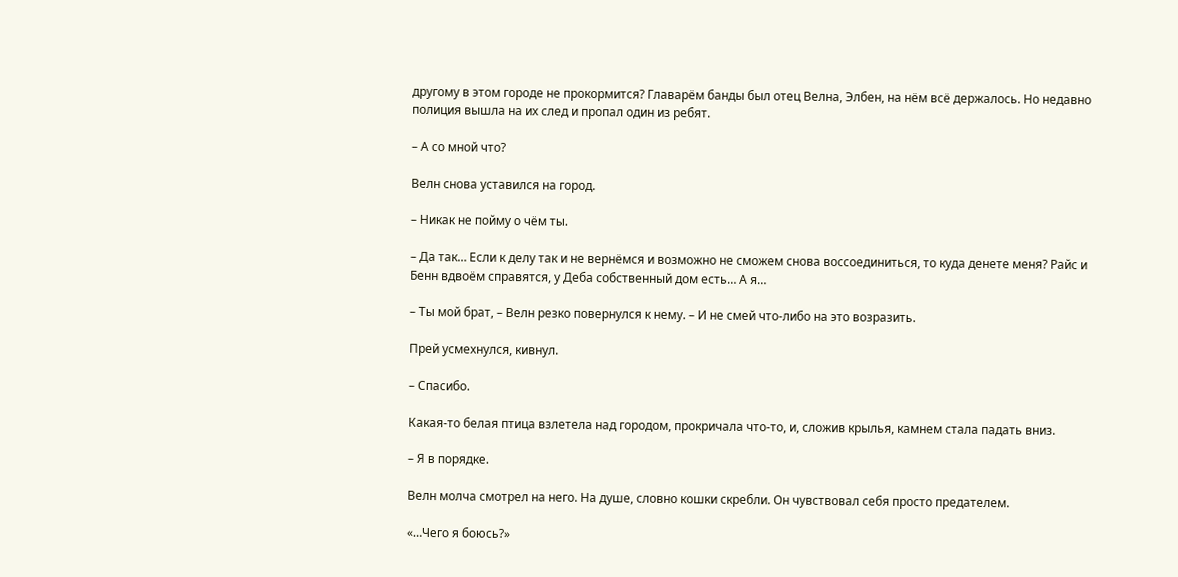другому в этом городе не прокормится? Главарём банды был отец Велна, Элбен, на нём всё держалось. Но недавно полиция вышла на их след и пропал один из ребят.

– А со мной что?

Велн снова уставился на город.

– Никак не пойму о чём ты.

– Да так… Если к делу так и не вернёмся и возможно не сможем снова воссоединиться, то куда денете меня? Райс и Бенн вдвоём справятся, у Деба собственный дом есть… А я…

– Ты мой брат, – Велн резко повернулся к нему. – И не смей что-либо на это возразить.

Прей усмехнулся, кивнул.

– Спасибо.

Какая-то белая птица взлетела над городом, прокричала что-то, и, сложив крылья, камнем стала падать вниз.

– Я в порядке.

Велн молча смотрел на него. На душе, словно кошки скребли. Он чувствовал себя просто предателем.

«…Чего я боюсь?»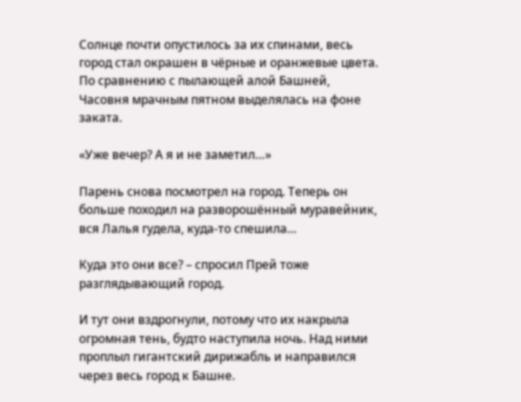Солнце почти опустилось за их спинами, весь город стал окрашен в чёрные и оранжевые цвета. По сравнению с пылающей алой Башней, Часовня мрачным пятном выделялась на фоне заката.

«Уже вечер? А я и не заметил…»

Парень снова посмотрел на город. Теперь он больше походил на разворошённый муравейник, вся Лалья гудела, куда-то спешила…

Куда это они все? – спросил Прей тоже разглядывающий город.

И тут они вздрогнули, потому что их накрыла огромная тень, будто наступила ночь. Над ними проплыл гигантский дирижабль и направился через весь город к Башне.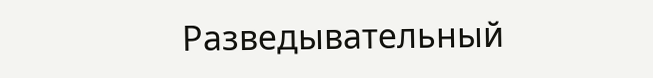Разведывательный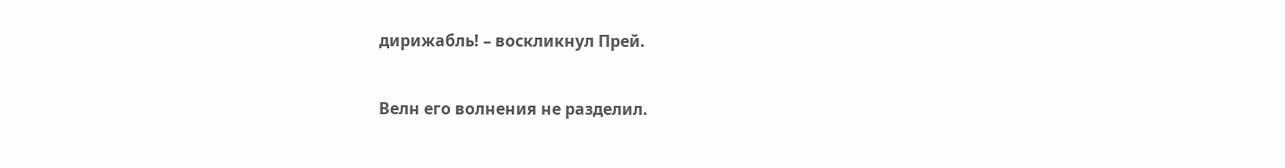дирижабль! – воскликнул Прей.

Велн его волнения не разделил.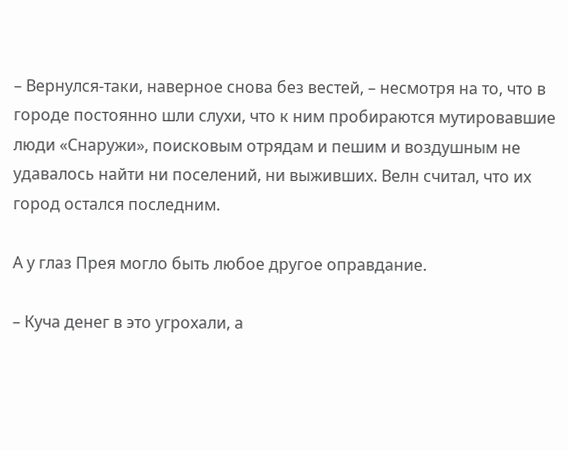– Вернулся-таки, наверное снова без вестей, – несмотря на то, что в городе постоянно шли слухи, что к ним пробираются мутировавшие люди «Снаружи», поисковым отрядам и пешим и воздушным не удавалось найти ни поселений, ни выживших. Велн считал, что их город остался последним.

А у глаз Прея могло быть любое другое оправдание.

– Куча денег в это угрохали, а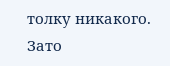толку никакого. Зато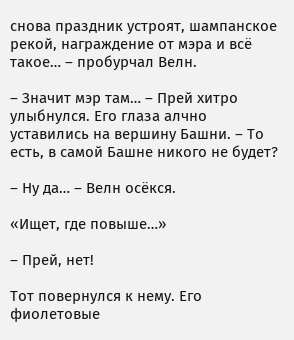снова праздник устроят, шампанское рекой, награждение от мэра и всё такое… – пробурчал Велн.

– Значит мэр там… – Прей хитро улыбнулся. Его глаза алчно уставились на вершину Башни. – То есть, в самой Башне никого не будет?

– Ну да… – Велн осёкся.

«Ищет, где повыше…»

– Прей, нет!

Тот повернулся к нему. Его фиолетовые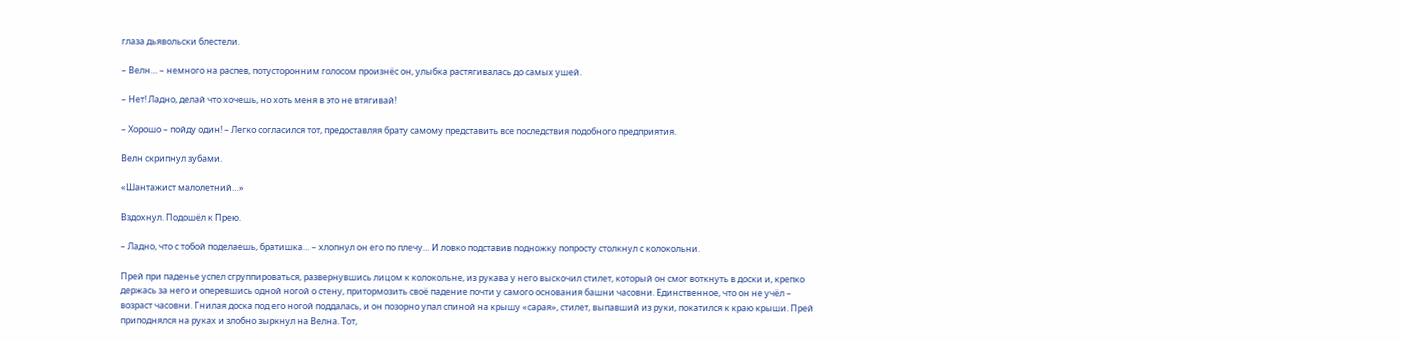глаза дьявольски блестели.

– Велн… – немного на распев, потусторонним голосом произнёс он, улыбка растягивалась до самых ушей.

– Нет! Ладно, делай что хочешь, но хоть меня в это не втягивай!

– Хорошо – пойду один! – Легко согласился тот, предоставляя брату самому представить все последствия подобного предприятия.

Велн скрипнул зубами.

«Шантажист малолетний…»

Вздохнул. Подошёл к Прею.

– Ладно, что с тобой поделаешь, братишка… – хлопнул он его по плечу… И ловко подставив подножку попросту столкнул с колокольни.

Прей при паденье успел сгруппироваться, развернувшись лицом к колокольне, из рукава у него выскочил стилет, который он смог воткнуть в доски и, крепко держась за него и оперевшись одной ногой о стену, притормозить своё падение почти у самого основания башни часовни. Единственное, что он не учёл – возраст часовни. Гнилая доска под его ногой поддалась, и он позорно упал спиной на крышу «сарая», стилет, выпавший из руки, покатился к краю крыши. Прей приподнялся на руках и злобно зыркнул на Велна. Тот,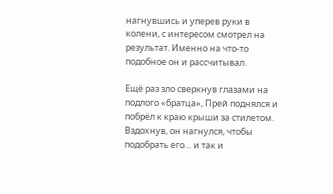нагнувшись и уперев руки в колени, с интересом смотрел на результат. Именно на что-то подобное он и рассчитывал.

Ещё раз зло сверкнув глазами на подлого «братца», Прей поднялся и побрёл к краю крыши за стилетом. Вздохнув, он нагнулся, чтобы подобрать его… и так и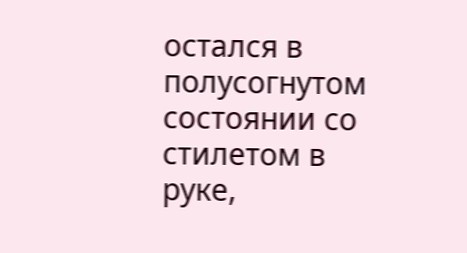остался в полусогнутом состоянии со стилетом в руке,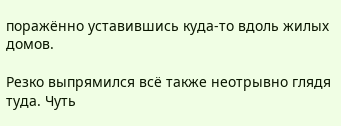поражённо уставившись куда-то вдоль жилых домов.

Резко выпрямился всё также неотрывно глядя туда. Чуть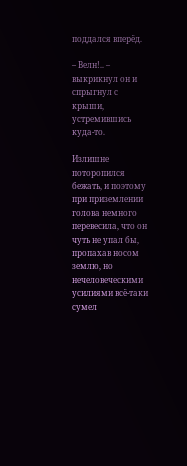поддался вперёд.

– Велн!.. – выкрикнул он и спрыгнул с крыши, устремившись куда-то.

Излишне поторопился бежать, и поэтому при приземлении голова немного перевесила, что он чуть не упал бы, пропахав носом землю, но нечеловеческими усилиями всё-таки сумел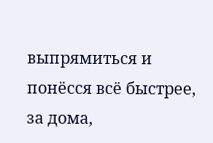выпрямиться и понёсся всё быстрее, за дома,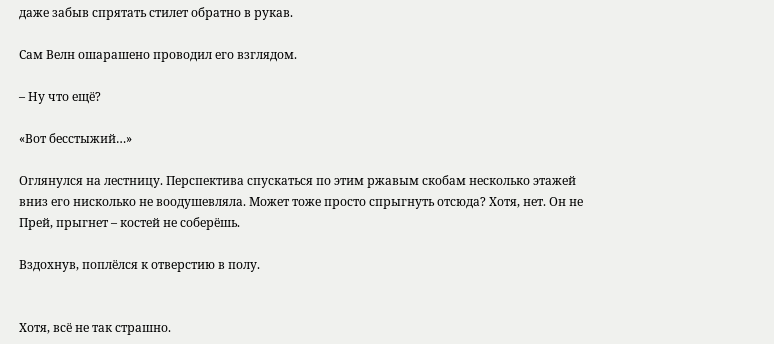даже забыв спрятать стилет обратно в рукав.

Сам Велн ошарашено проводил его взглядом.

– Ну что ещё?

«Вот бесстыжий…»

Оглянулся на лестницу. Перспектива спускаться по этим ржавым скобам несколько этажей вниз его нисколько не воодушевляла. Может тоже просто спрыгнуть отсюда? Хотя, нет. Он не Прей, прыгнет – костей не соберёшь.

Вздохнув, поплёлся к отверстию в полу.


Хотя, всё не так страшно.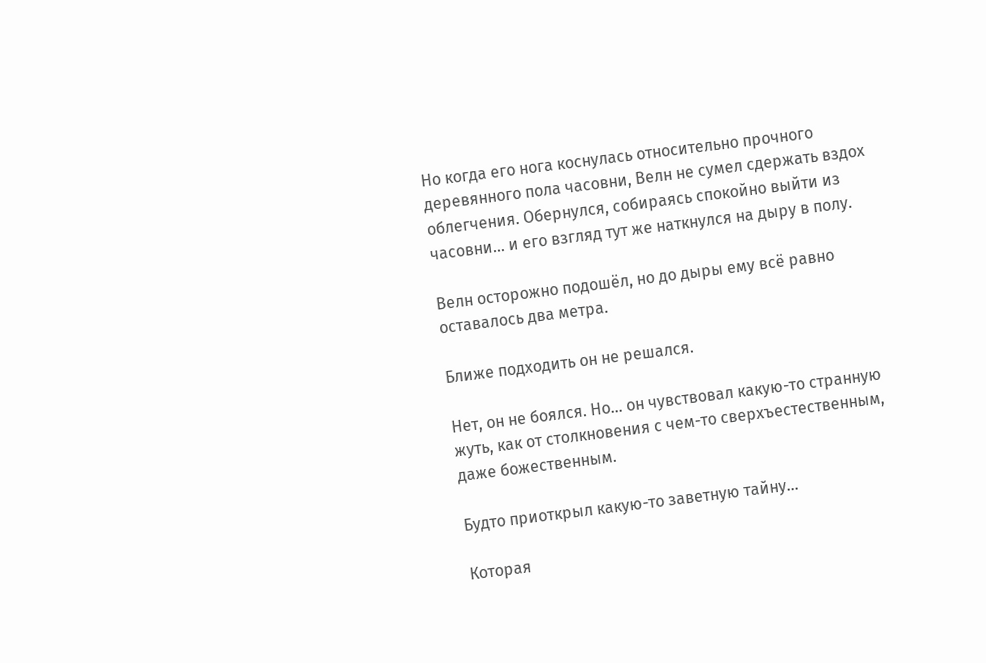Но когда его нога коснулась относительно прочного деревянного пола часовни, Велн не сумел сдержать вздох облегчения. Обернулся, собираясь спокойно выйти из часовни… и его взгляд тут же наткнулся на дыру в полу.

Велн осторожно подошёл, но до дыры ему всё равно оставалось два метра.

Ближе подходить он не решался.

Нет, он не боялся. Но… он чувствовал какую-то странную жуть, как от столкновения с чем-то сверхъестественным, даже божественным.

Будто приоткрыл какую-то заветную тайну…

Которая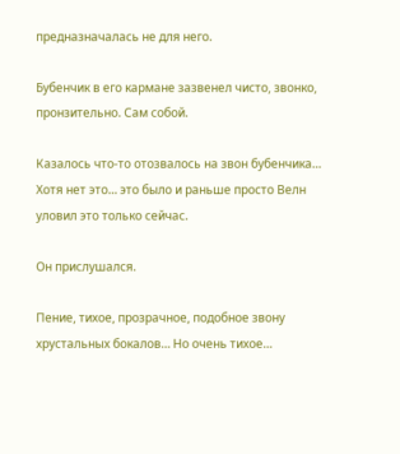предназначалась не для него.

Бубенчик в его кармане зазвенел чисто, звонко, пронзительно. Сам собой.

Казалось что-то отозвалось на звон бубенчика… Хотя нет это… это было и раньше просто Велн уловил это только сейчас.

Он прислушался.

Пение, тихое, прозрачное, подобное звону хрустальных бокалов… Но очень тихое…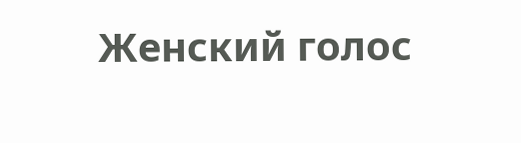Женский голос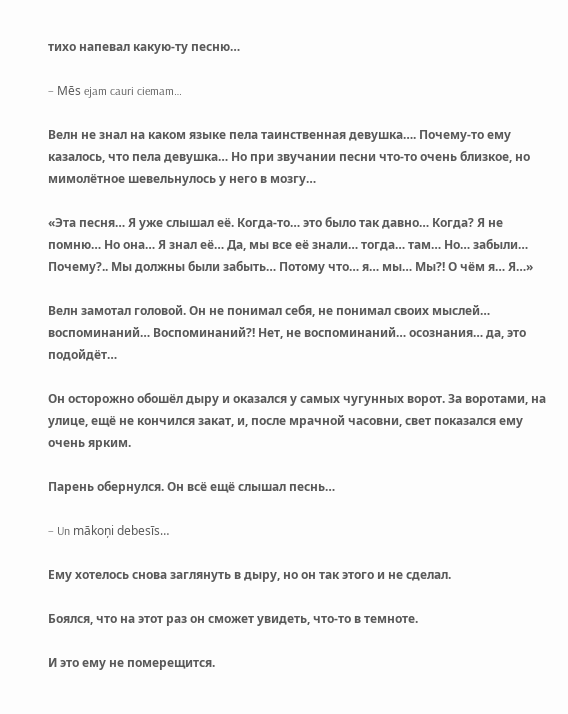тихо напевал какую-ту песню…

– Mēs ejam cauri ciemam…

Велн не знал на каком языке пела таинственная девушка…. Почему-то ему казалось, что пела девушка… Но при звучании песни что-то очень близкое, но мимолётное шевельнулось у него в мозгу…

«Эта песня… Я уже слышал её. Когда-то… это было так давно… Когда? Я не помню… Но она… Я знал её… Да, мы все её знали… тогда… там… Но… забыли… Почему?.. Мы должны были забыть… Потому что… я… мы… Мы?! О чём я… Я…»

Велн замотал головой. Он не понимал себя, не понимал своих мыслей… воспоминаний… Воспоминаний?! Нет, не воспоминаний… осознания… да, это подойдёт…

Он осторожно обошёл дыру и оказался у самых чугунных ворот. За воротами, на улице, ещё не кончился закат, и, после мрачной часовни, свет показался ему очень ярким.

Парень обернулся. Он всё ещё слышал песнь…

– Un mākoņi debesīs…

Ему хотелось снова заглянуть в дыру, но он так этого и не сделал.

Боялся, что на этот раз он сможет увидеть, что-то в темноте.

И это ему не померещится.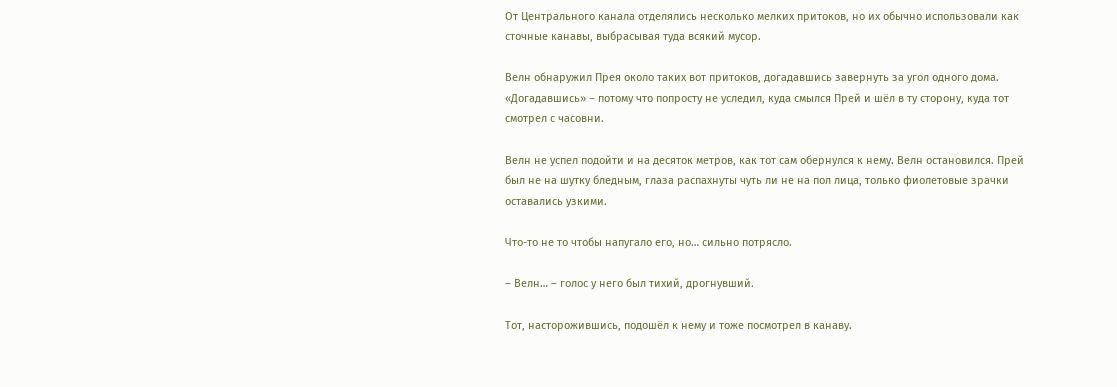От Центрального канала отделялись несколько мелких притоков, но их обычно использовали как сточные канавы, выбрасывая туда всякий мусор.

Велн обнаружил Прея около таких вот притоков, догадавшись завернуть за угол одного дома. «Догадавшись» – потому что попросту не уследил, куда смылся Прей и шёл в ту сторону, куда тот смотрел с часовни.

Велн не успел подойти и на десяток метров, как тот сам обернулся к нему. Велн остановился. Прей был не на шутку бледным, глаза распахнуты чуть ли не на пол лица, только фиолетовые зрачки оставались узкими.

Что-то не то чтобы напугало его, но… сильно потрясло.

– Велн… – голос у него был тихий, дрогнувший.

Тот, насторожившись, подошёл к нему и тоже посмотрел в канаву.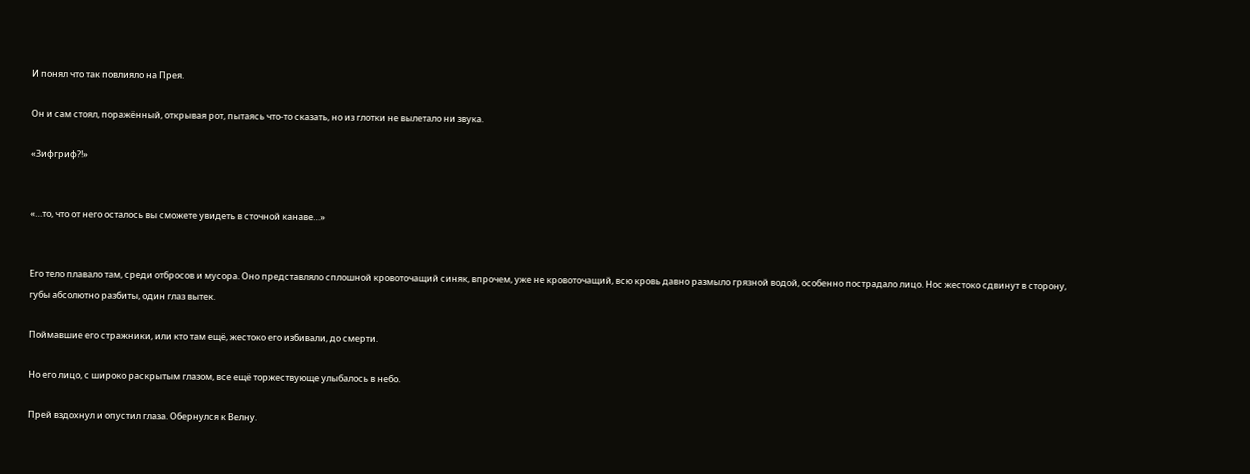И понял что так повлияло на Прея.

Он и сам стоял, поражённый, открывая рот, пытаясь что-то сказать, но из глотки не вылетало ни звука.

«Зифгриф?!»


«…то, что от него осталось вы сможете увидеть в сточной канаве…»


Его тело плавало там, среди отбросов и мусора. Оно представляло сплошной кровоточащий синяк, впрочем, уже не кровоточащий, всю кровь давно размыло грязной водой, особенно пострадало лицо. Нос жестоко сдвинут в сторону, губы абсолютно разбиты, один глаз вытек.

Поймавшие его стражники, или кто там ещё, жестоко его избивали, до смерти.

Но его лицо, с широко раскрытым глазом, все ещё торжествующе улыбалось в небо.

Прей вздохнул и опустил глаза. Обернулся к Велну.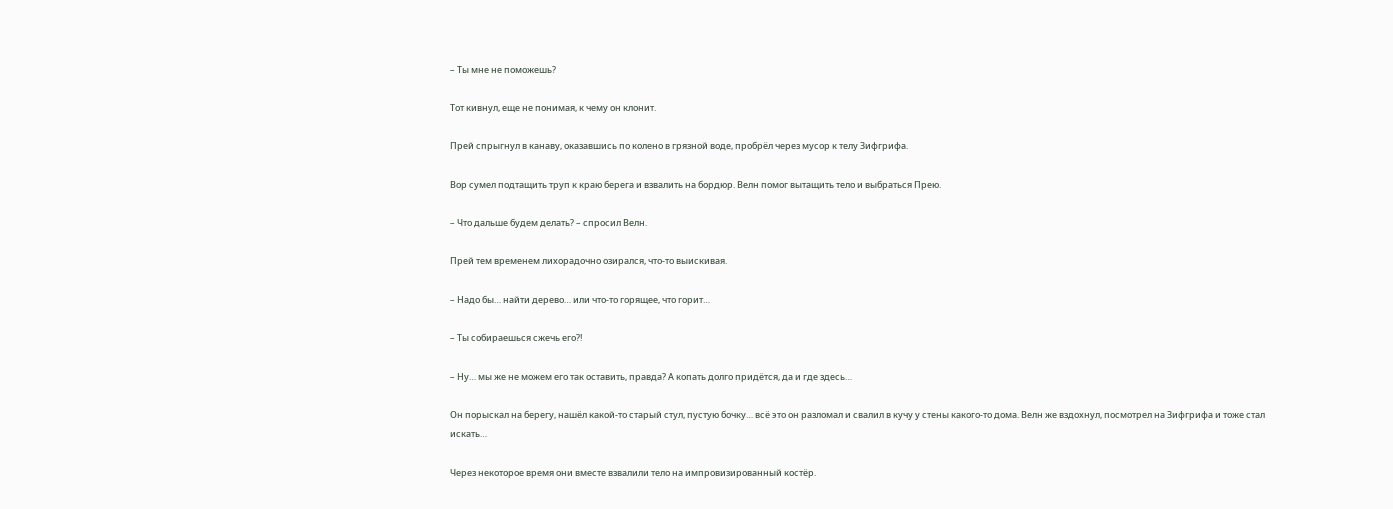– Ты мне не поможешь?

Тот кивнул, еще не понимая, к чему он клонит.

Прей спрыгнул в канаву, оказавшись по колено в грязной воде, пробрёл через мусор к телу Зифгрифа.

Вор сумел подтащить труп к краю берега и взвалить на бордюр. Велн помог вытащить тело и выбраться Прею.

– Что дальше будем делать? – спросил Велн.

Прей тем временем лихорадочно озирался, что-то выискивая.

– Надо бы… найти дерево… или что-то горящее, что горит…

– Ты собираешься сжечь его?!

– Ну… мы же не можем его так оставить, правда? А копать долго придётся, да и где здесь…

Он порыскал на берегу, нашёл какой-то старый стул, пустую бочку… всё это он разломал и свалил в кучу у стены какого-то дома. Велн же вздохнул, посмотрел на Зифгрифа и тоже стал искать…

Через некоторое время они вместе взвалили тело на импровизированный костёр.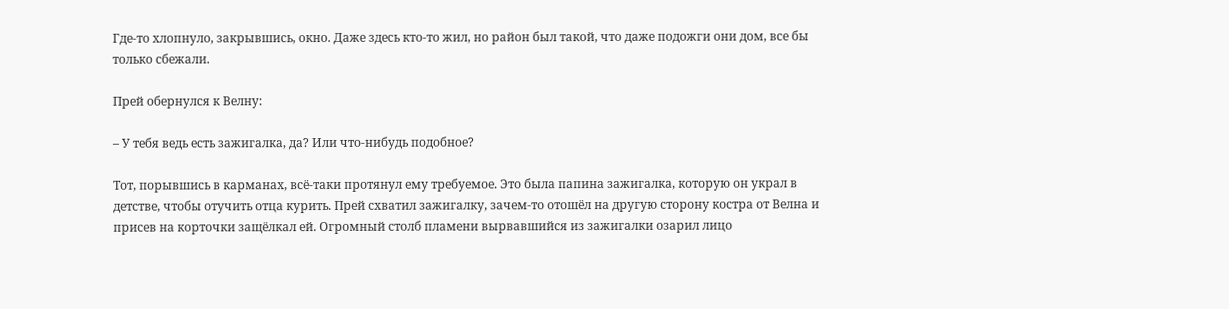Где-то хлопнуло, закрывшись, окно. Даже здесь кто-то жил, но район был такой, что даже подожги они дом, все бы только сбежали.

Прей обернулся к Велну:

– У тебя ведь есть зажигалка, да? Или что-нибудь подобное?

Тот, порывшись в карманах, всё-таки протянул ему требуемое. Это была папина зажигалка, которую он украл в детстве, чтобы отучить отца курить. Прей схватил зажигалку, зачем-то отошёл на другую сторону костра от Велна и присев на корточки защёлкал ей. Огромный столб пламени вырвавшийся из зажигалки озарил лицо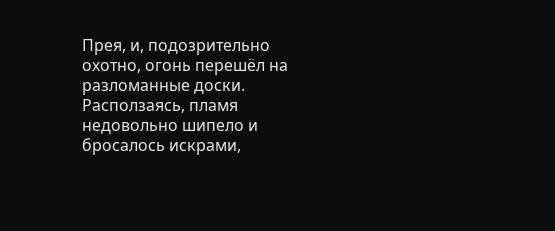Прея, и, подозрительно охотно, огонь перешёл на разломанные доски. Расползаясь, пламя недовольно шипело и бросалось искрами,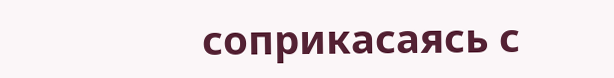соприкасаясь с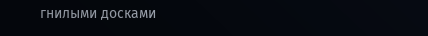гнилыми досками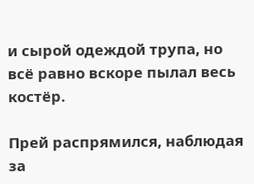и сырой одеждой трупа, но всё равно вскоре пылал весь костёр.

Прей распрямился, наблюдая за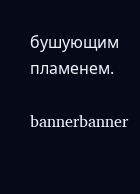бушующим пламенем.

bannerbanner